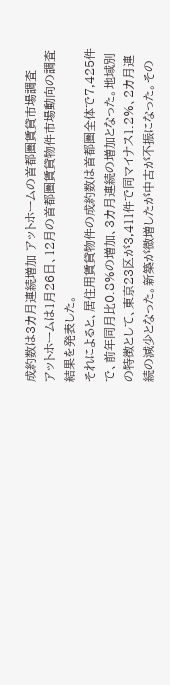成約数は3カ月連続増加 アットホームの首都圏賃貸市場調査
アットホームは1月26日、12月の首都圏賃貸物件市場動向の調査結果を発表した。
それによると、居住用賃貸物件の成約数は首都圏全体で7,425件で、前年同月比0.8%の増加、3カ月連続の増加となった。地域別の特徴として、東京23区が3,411件で同マイナス1.2%、2カ月連続の減少となった。新築が微増したが中古が不振になった。その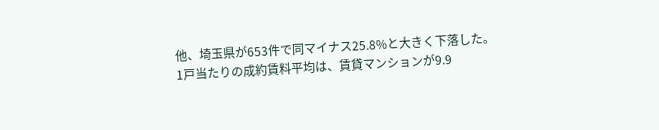他、埼玉県が653件で同マイナス25.8%と大きく下落した。
1戸当たりの成約賃料平均は、賃貸マンションが9.9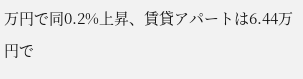万円で同0.2%上昇、賃貸アパートは6.44万円で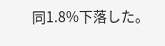同1.8%下落した。